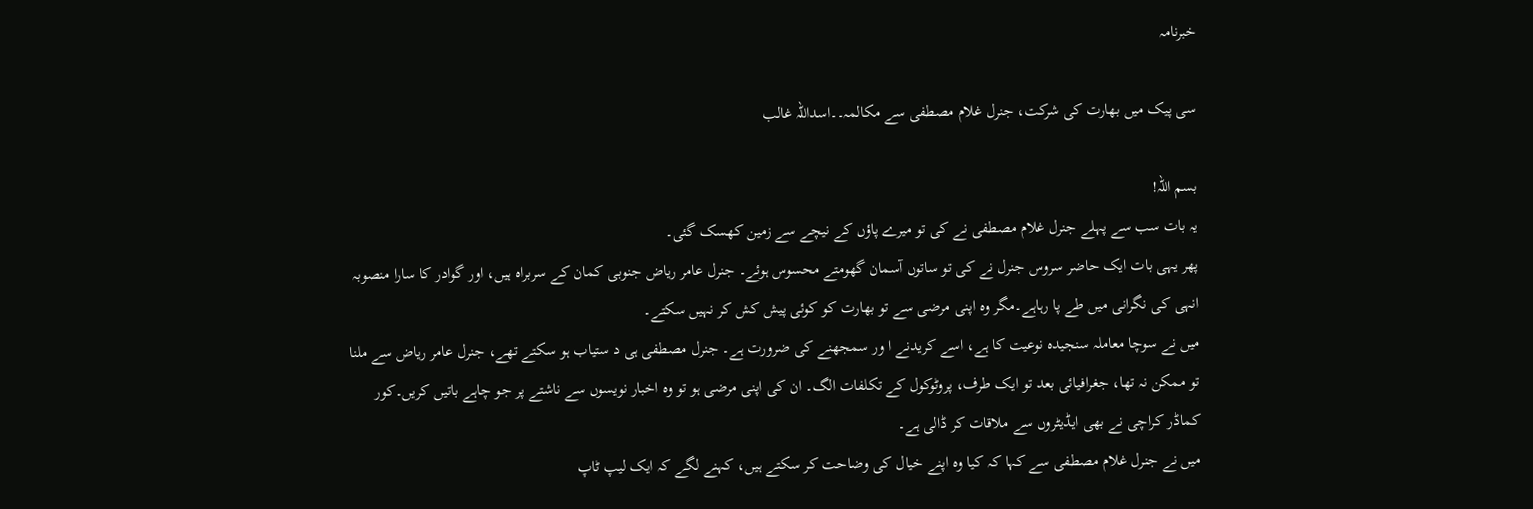خبرنامہ

سی پیک میں بھارت کی شرکت، جنرل غلام مصطفی سے مکالمہ۔۔اسداللہ غالب

بسم اللہ!
یہ بات سب سے پہلے جنرل غلام مصطفی نے کی تو میرے پاؤں کے نیچے سے زمین کھسک گئی۔
پھر یہی بات ایک حاضر سروس جنرل نے کی تو ساتوں آسمان گھومتے محسوس ہوئے۔ جنرل عامر ریاض جنوبی کمان کے سربراہ ہیں، اور گوادر کا سارا منصوبہ انہی کی نگرانی میں طے پا رہاہے۔مگر وہ اپنی مرضی سے تو بھارت کو کوئی پیش کش کر نہیں سکتے۔
میں نے سوچا معاملہ سنجیدہ نوعیت کا ہے، اسے کریدنے ا ور سمجھنے کی ضرورت ہے۔ جنرل مصطفی ہی د ستیاب ہو سکتے تھے، جنرل عامر ریاض سے ملنا تو ممکن نہ تھا، جغرافیائی بعد تو ایک طرف، پروٹوکول کے تکلفات الگ۔ ان کی اپنی مرضی ہو تو وہ اخبار نویسوں سے ناشتے پر جو چاہے باتیں کریں۔کور کماڈر کراچی نے بھی ایڈیٹروں سے ملاقات کر ڈالی ہے۔
میں نے جنرل غلام مصطفی سے کہا کہ کیا وہ اپنے خیال کی وضاحت کر سکتے ہیں، کہنے لگے کہ ایک لیپ ٹاپ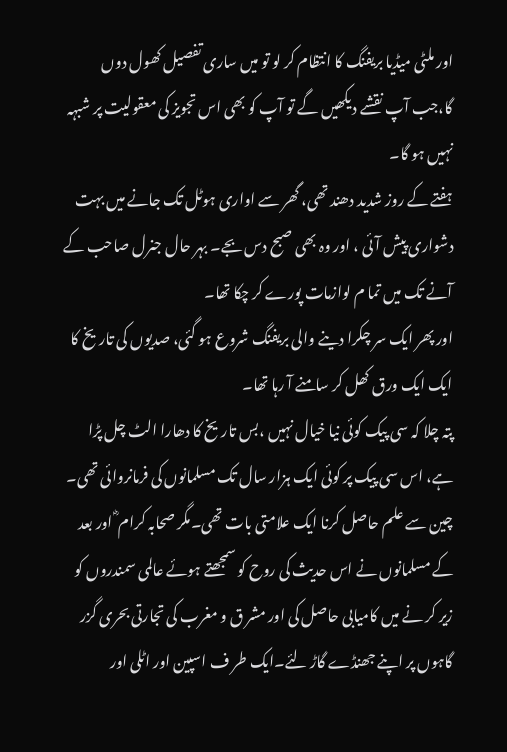اور ملٹی میڈیا بریفنگ کا انتظام کر لو تو میں ساری تفصیل کھول دوں گا،جب آپ نقشے دیکھیں گے تو آپ کو بھی اس تجویز کی معقولیت پر شبہہ نہیں ہو گا۔
ہفتے کے روز شدید دھند تھی، گھر سے اواری ہوٹل تک جانے میں بہت دشواری پیش آئی ، اور وہ بھی صبح دس بجے۔ بہر حال جنرل صاحب کے آنے تک میں تما م لوازمات پورے کر چکا تھا۔
اور پھر ایک سر چکرا دینے والی بریفنگ شروع ہو گئی، صدیوں کی تاریخ کا ایک ایک ورق کھل کر سامنے آ رہا تھا۔
پتہ چلا کہ سی پیک کوئی نیا خیال نہیں ،بس تاریخ کا دھارا الٹ چل پڑا ہے، اس سی پیک پر کوئی ایک ہزار سال تک مسلمانوں کی فرمانروائی تھی۔
چین سے علم حاصل کرنا ایک علامتی بات تھی۔مگر صحابہ کرام ؓ اور بعد کے مسلمانوں نے اس حدیث کی روح کو سمجھتے ہوئے عالمی سمندروں کو زیر کر نے میں کامیابی حاصل کی اور مشر ق و مغرب کی تجارتی بحری گزر گاہوں پر اپنے جھنڈے گاڑ لئے۔ایک طر ف اسپین اور اٹلی اور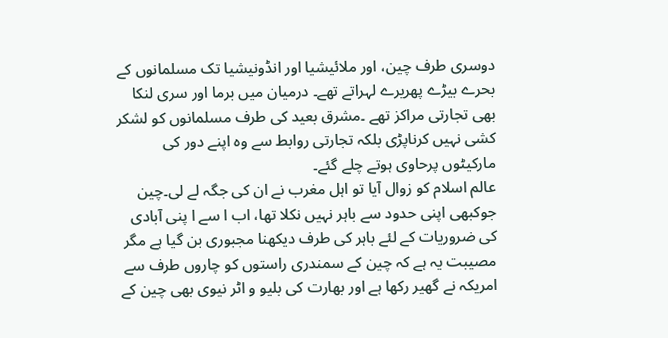دوسری طرف چین، اور ملائیشیا اور انڈونیشیا تک مسلمانوں کے بحرے بیڑے پھریرے لہراتے تھے۔ درمیان میں برما اور سری لنکا بھی تجارتی مراکز تھے ۔مشرق بعید کی طرف مسلمانوں کو لشکر کشی نہیں کرناپڑی بلکہ تجارتی روابط سے وہ اپنے دور کی مارکیٹوں پرحاوی ہوتے چلے گئے۔
عالم اسلام کو زوال آیا تو اہل مغرب نے ان کی جگہ لے لی۔چین جوکبھی اپنی حدود سے باہر نہیں نکلا تھا، اب ا سے ا پنی آبادی کی ضروریات کے لئے باہر کی طرف دیکھنا مجبوری بن گیا ہے مگر مصیبت یہ ہے کہ چین کے سمندری راستوں کو چاروں طرف سے امریکہ نے گھیر رکھا ہے اور بھارت کی بلیو و اٹر نیوی بھی چین کے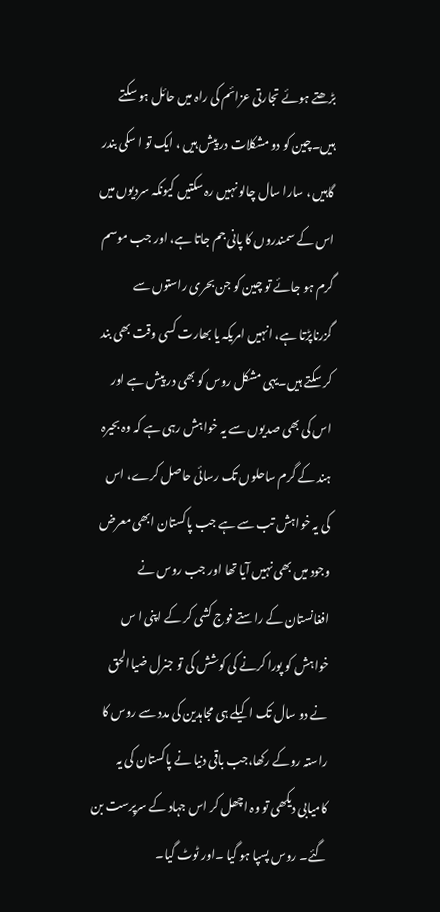بڑھتے ہوئے تجارتی عزائم کی راہ میں حائل ہو سکتے ہیں۔چین کو دو مشکلات در پیش ہیں ، ایک تو ا سکی بندر گاہیں ، سارا سال چالو نہیں رہ سکتیں کیونکہ سردیوں میں اس کے سمندروں کا پانی جم جاتا ہے، اور جب موسم گرم ہو جائے تو چین کو جن بحری راستوں سے گزرناپڑتا ہے، انہیں امریکہ یا بھارت کسی وقت بھی بند کر سکتے ہیں۔یہی مشکل روس کو بھی در پیش ہے اور اس کی بھی صدیوں سے یہ خواہش رہی ہے کہ وہ بحیرہ ہند کے گرم ساحلوں تک رسائی حاصل کرے، اس کی یہ خواہش تب سے ہے جب پاکستان ابھی معرض وجود میں بھی نہیں آیا تھا اور جب روس نے افغانستان کے راستے فوج کشی کر کے اپنی ا س خواہش کو پورا کرنے کی کوشش کی تو جنرل ضیاالحق نے دو سال تک ا کیلے ہی مجاہدین کی مدد سے روس کا راستہ روکے رکھا،جب باقی دنیا نے پاکستان کی یہ کامیابی دیکھی تو وہ اچھل کر اس جہاد کے سرپرست بن گئے۔ روس پسپا ہو گیا ۔اور ٹوٹ گیا۔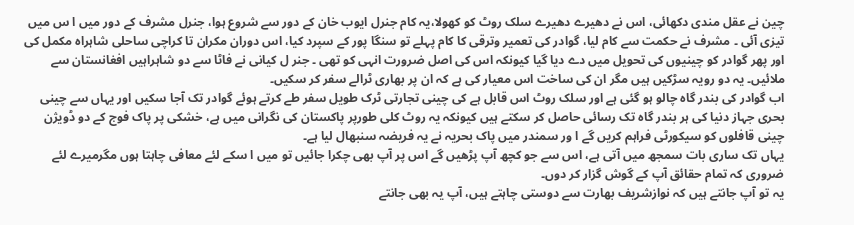چین نے عقل مندی دکھائی، اس نے دھیرے دھیرے سلک روٹ کو کھولا،یہ کام جنرل ایوب خان کے دور سے شروع ہوا، جنرل مشرف کے دور میں ا س میں تیزی آئی ۔ مشرف نے حکمت سے کام لیا، گوادر کی تعمیر وترقی کا کام پہلے تو سنگا پور کے سپرد کیا، اس دوران مکران تا کراچی ساحلی شاہراہ مکمل کی اور پھر گوادر کو چینیوں کی تحویل میں دے دیا گیا کیونکہ اس کی اصل ضرورت انہی کو تھی ۔ جنر ل کیانی نے فاٹا سے دو شاہراہیں افغانستان سے ملائیں۔ یہ دو رویہ سڑکیں ہیں مگر ان کی ساخت اس معیار کی ہے کہ ان پر بھاری ٹرالے سفر کر سکیں۔
اب گوادر کی بندر گاہ چالو ہو گئی ہے اور سلک روٹ اس قابل ہے کی چینی تجارتی ٹرک طویل سفر طے کرتے ہوئے گوادر تک آجا سکیں اور یہاں سے چینی بحری جہاز دنیا کی ہر بندر گاہ تک رسائی حاصل کر سکتے ہیں کیونکہ یہ روٹ کلی طورپر پاکستان کی نگرانی میں ہے، خشکی پر پاک فوج کے دو ڈویژن چینی قافلوں کو سیکورٹی فراہم کریں گے ا ور سمندر میں پاک بحریہ نے یہ فریضہ سنبھال لیا ہے۔
یہاں تک ساری بات سمجھ میں آتی ہے، اس سے جو کچھ آپ پڑھیں گے اس پر آپ بھی چکرا جائیں تو میں ا سکے لئے معافی چاہتا ہوں مگرمیرے لئے ضروری کہ تمام حقائق آپ کے گوش گزار کر دوں۔
یہ تو آپ جانتے ہیں کہ نوازشریف بھارت سے دوستی چاہتے ہیں، آپ یہ بھی جانتے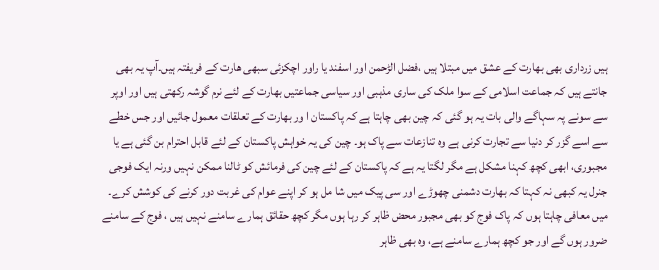ہیں زرداری بھی بھارت کے عشق میں مبتلا ہیں ،فضل الڑحمن اور اسفند یا راور اچکزئی سبھی ھارت کے فریفتہ ہیں۔آپ یہ بھی جانتے ہیں کہ جماعت اسلامی کے سوا ملک کی ساری مذہبی اور سیاسی جماعتیں بھارت کے لئے نرم گوشہ رکھتی ہیں اور اوپر سے سونے پہ سہاگے والی بات یہ ہو گئی کہ چین بھی چاہتا ہے کہ پاکستان ا ور بھارت کے تعلقات معمول جائیں اور جس خطے سے اسے گزر کر دنیا سے تجارت کرنی ہے وہ تنازعات سے پاک ہو۔ چین کی یہ خواہش پاکستان کے لئے قابل احترام بن گئی ہے یا مجبوری، ابھی کچھ کہنا مشکل ہے مگر لگتا یہ ہے کہ پاکستان کے لئے چین کی فرمائش کو ٹالنا ممکن نہیں ورنہ ایک فوجی جنرل یہ کبھی نہ کہتا کہ بھارت دشمنی چھوڑے اور سی پیک میں شا مل ہو کر اپنے عوام کی غربت دور کرنے کی کوشش کرے۔
میں معافی چاہتا ہوں کہ پاک فوج کو بھی مجبور محض ظاہر کر رہا ہوں مگر کچھ حقائق ہمارے سامنے نہیں ہیں ، فوج کے سامنے ضرور ہوں گے اور جو کچھ ہمارے سامنے ہے، وہ بھی ظاہر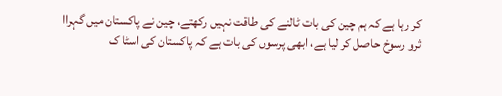کر رہا ہے کہ ہم چین کی بات ٹالنے کی طاقت نہیں رکھتے، چین نے پاکستان میں گہراا ثرو رسوخ حاصل کر لیا ہے، ابھی پرسوں کی بات ہے کہ پاکستان کی اسٹا ک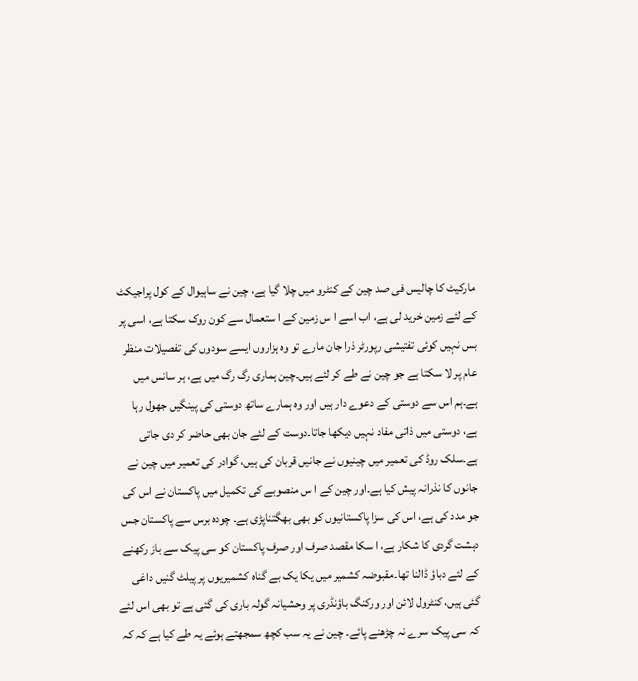مارکیٹ کا چالیس فی صد چین کے کنٹرو میں چلا گیا ہے، چین نے ساہیوال کے کول پراجیکٹ کے لئے زمین خرید لی ہے، اب اسے ا س زمین کے ا ستعمال سے کون روک سکتا ہے، اسی پر بس نہیں کوئی تفتیشی رپورٹر ذرا جان مارے تو وہ ہزاروں ایسے سودوں کی تفصیلات منظر عام پر لا سکتا ہے جو چین نے طے کر لئے ہیں۔چین ہماری رگ رگ میں ہے، ہر سانس میں ہے۔ہم اس سے دوستی کے دعوے دار ہیں اور وہ ہمارے ساتھ دوستی کی پینگیں جھول رہا ہے، دوستی میں ذاتی مفاد نہیں دیکھا جاتا۔دوست کے لئے جان بھی حاضر کر دی جاتی ہے۔سلک روڈ کی تعمیر میں چینیوں نے جانیں قربان کی ہیں، گوادر کی تعمیر میں چین نے جانوں کا نذرانہ پیش کیا ہے۔اور چین کے ا س منصوبے کی تکمیل میں پاکستان نے اس کی جو مدد کی ہے، اس کی سزا پاکستانیوں کو بھی بھگتناپڑی ہے۔ چودہ برس سے پاکستان جس دہشت گردی کا شکار ہے، ا سکا مقصد صرف اور صرف پاکستان کو سی پیک سے باز رکھنے کے لئے دباؤ ڈالنا تھا۔مقبوضہ کشمیر میں یکا یک بے گناہ کشمیریوں پر پیلٹ گنیں داغی گئی ہیں، کنٹرول لائن اور ورکنگ باؤنڈری پر وحشیانہ گولہ باری کی گئی ہے تو بھی اس لئے کہ سی پیک سرے نہ چڑھنے پائے۔ چین نے یہ سب کچھ سمجھتے ہوئے یہ طے کیا ہے کہ کہ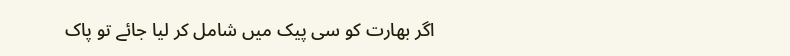اگر بھارت کو سی پیک میں شامل کر لیا جائے تو پاک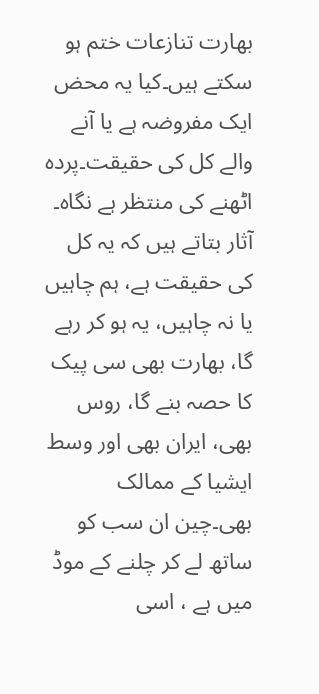بھارت تنازعات ختم ہو سکتے ہیں۔کیا یہ محض ایک مفروضہ ہے یا آنے والے کل کی حقیقت۔پردہ اٹھنے کی منتظر ہے نگاہ۔
آثار بتاتے ہیں کہ یہ کل کی حقیقت ہے، ہم چاہیں یا نہ چاہیں، یہ ہو کر رہے گا، بھارت بھی سی پیک کا حصہ بنے گا، روس بھی، ایران بھی اور وسط ایشیا کے ممالک بھی۔چین ان سب کو ساتھ لے کر چلنے کے موڈ میں ہے ، اسی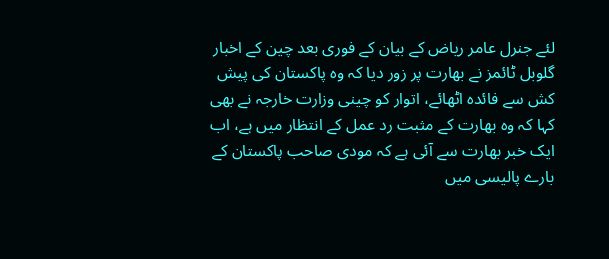لئے جنرل عامر ریاض کے بیان کے فوری بعد چین کے اخبار گلوبل ٹائمز نے بھارت پر زور دیا کہ وہ پاکستان کی پیش کش سے فائدہ اٹھائے، اتوار کو چینی وزارت خارجہ نے بھی کہا کہ وہ بھارت کے مثبت رد عمل کے انتظار میں ہے، اب ایک خبر بھارت سے آئی ہے کہ مودی صاحب پاکستان کے بارے پالیسی میں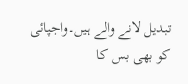تبدیل لانے والے ہیں۔واجپائی کو بھی بس کا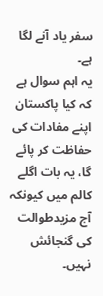سفر یاد آنے لگا ہے۔
یہ اہم سوال ہے کہ کیا پاکستان اپنے مفادات کی حفاظت کر پائے گا، یہ بات اگلے کالم میں کیونکہ آج مزیدطوالت کی گنجائش نہیں۔